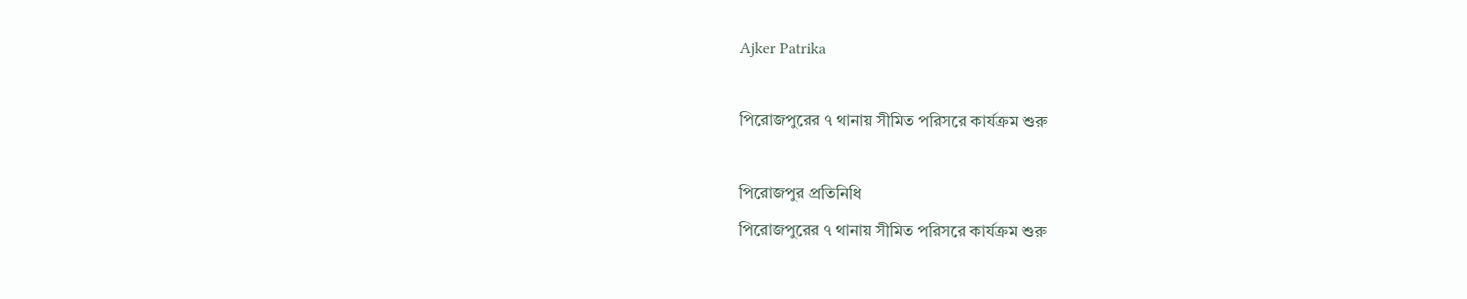Ajker Patrika

পিরোজপুরের ৭ থানায় সীমিত পরিসরে কার্যক্রম শুরু

পিরোজপুর প্রতিনিধি
পিরোজপুরের ৭ থানায় সীমিত পরিসরে কার্যক্রম শুরু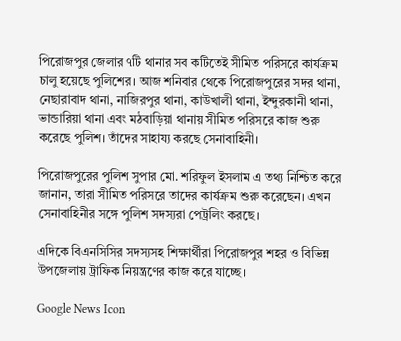পিরোজপুর জেলার ৭টি থানার সব কটিতেই সীমিত পরিসরে কার্যক্রম চালু হয়েছে পুলিশের। আজ শনিবার থেকে পিরোজপুরের সদর থানা, নেছারাবাদ থানা, নাজিরপুর থানা, কাউখালী থানা, ইন্দুরকানী থানা, ভান্ডারিয়া থানা এবং মঠবাড়িয়া থানায় সীমিত পরিসরে কাজ শুরু করেছে পুলিশ। তাঁদের সাহায্য করছে সেনাবাহিনী।

পিরোজপুরের পুলিশ সুপার মো. শরিফুল ইসলাম এ তথ্য নিশ্চিত করে জানান, তারা সীমিত পরিসরে তাদের কার্যক্রম শুরু করেছেন। এখন সেনাবাহিনীর সঙ্গে পুলিশ সদস্যরা পেট্রলিং করছে।

এদিকে বিএনসিসির সদস্যসহ শিক্ষার্থীরা পিরোজপুর শহর ও বিভিন্ন উপজেলায় ট্রাফিক নিয়ন্ত্রণের কাজ করে যাচ্ছে।

Google News Icon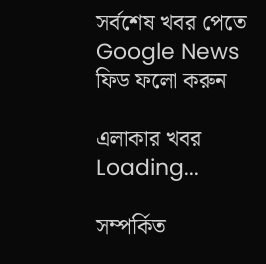সর্বশেষ খবর পেতে Google News ফিড ফলো করুন

এলাকার খবর
Loading...

সম্পর্কিত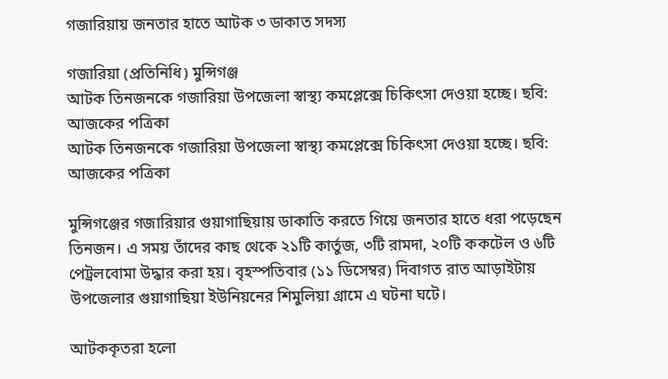গজারিয়ায় জনতার হাতে আটক ৩ ডাকাত সদস্য

গজারিয়া (প্রতিনিধি) মুন্সিগঞ্জ
আটক তিনজনকে গজারিয়া উপজেলা স্বাস্থ্য কমপ্লেক্সে চিকিৎসা দেওয়া হচ্ছে। ছবি: আজকের পত্রিকা
আটক তিনজনকে গজারিয়া উপজেলা স্বাস্থ্য কমপ্লেক্সে চিকিৎসা দেওয়া হচ্ছে। ছবি: আজকের পত্রিকা

মুন্সিগঞ্জের গজারিয়ার গুয়াগাছিয়ায় ডাকাতি করতে গিয়ে জনতার হাতে ধরা পড়েছেন তিনজন। এ সময় তাঁদের কাছ থেকে ২১টি কার্তুজ, ৩টি রামদা, ২০টি ককটেল ও ৬টি পেট্রলবোমা উদ্ধার করা হয়। বৃহস্পতিবার (১১ ডিসেম্বর) দিবাগত রাত আড়াইটায় উপজেলার গুয়াগাছিয়া ইউনিয়নের শিমুলিয়া গ্রামে এ ঘটনা ঘটে।

আটককৃতরা হলো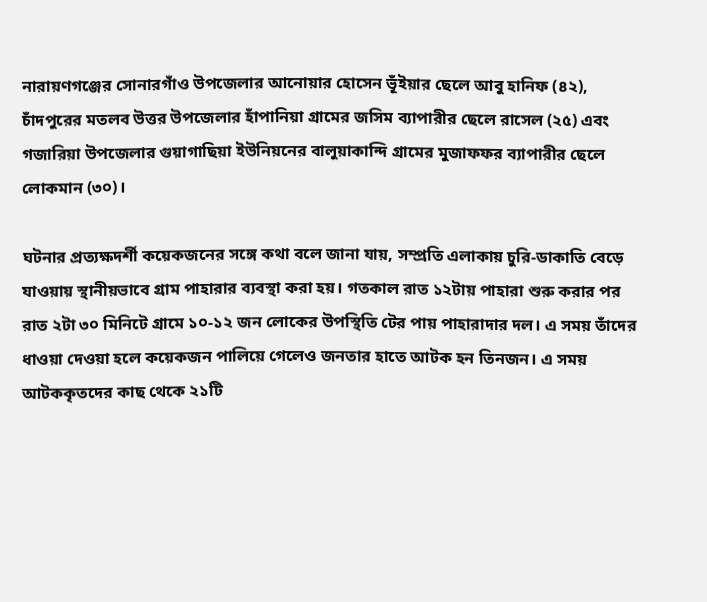নারায়ণগঞ্জের সোনারগাঁও উপজেলার আনোয়ার হোসেন ভূঁইয়ার ছেলে আবু হানিফ (৪২), চাঁদপুরের মতলব উত্তর উপজেলার হাঁপানিয়া গ্রামের জসিম ব্যাপারীর ছেলে রাসেল (২৫) এবং গজারিয়া উপজেলার গুয়াগাছিয়া ইউনিয়নের বালুয়াকান্দি গ্রামের মুজাফফর ব্যাপারীর ছেলে লোকমান (৩০)।

ঘটনার প্রত্যক্ষদর্শী কয়েকজনের সঙ্গে কথা বলে জানা যায়, সম্প্রতি এলাকায় চুরি-ডাকাতি বেড়ে যাওয়ায় স্থানীয়ভাবে গ্রাম পাহারার ব্যবস্থা করা হয়। গতকাল রাত ১২টায় পাহারা শুরু করার পর রাত ২টা ৩০ মিনিটে গ্রামে ১০-১২ জন লোকের উপস্থিতি টের পায় পাহারাদার দল। এ সময় তাঁদের ধাওয়া দেওয়া হলে কয়েকজন পালিয়ে গেলেও জনতার হাতে আটক হন তিনজন। এ সময় আটককৃতদের কাছ থেকে ২১টি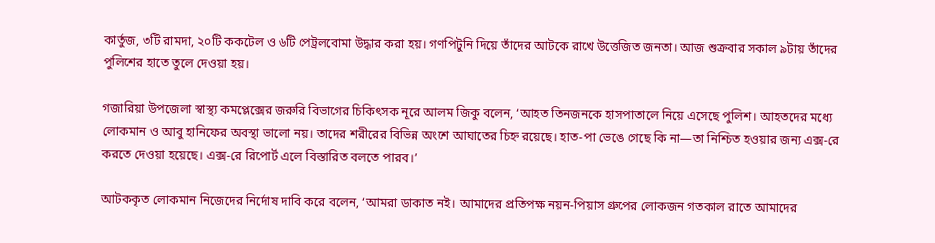কার্তুজ, ৩টি রামদা, ২০টি ককটেল ও ৬টি পেট্রলবোমা উদ্ধার করা হয়। গণপিটুনি দিয়ে তাঁদের আটকে রাখে উত্তেজিত জনতা। আজ শুক্রবার সকাল ৯টায় তাঁদের পুলিশের হাতে তুলে দেওয়া হয়।

গজারিয়া উপজেলা স্বাস্থ্য কমপ্লেক্সের জরুরি বিভাগের চিকিৎসক নূরে আলম জিকু বলেন, ‘আহত তিনজনকে হাসপাতালে নিয়ে এসেছে পুলিশ। আহতদের মধ্যে লোকমান ও আবু হানিফের অবস্থা ভালো নয়। তাদের শরীরের বিভিন্ন অংশে আঘাতের চিহ্ন রয়েছে। হাত-পা ভেঙে গেছে কি না—তা নিশ্চিত হওয়ার জন্য এক্স-রে করতে দেওয়া হয়েছে। এক্স-রে রিপোর্ট এলে বিস্তারিত বলতে পারব।’

আটককৃত লোকমান নিজেদের নির্দোষ দাবি করে বলেন, ‘আমরা ডাকাত নই। আমাদের প্রতিপক্ষ নয়ন-পিয়াস গ্রুপের লোকজন গতকাল রাতে আমাদের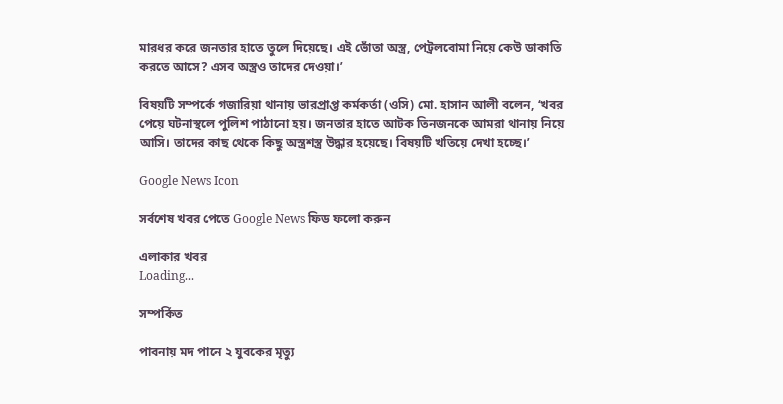মারধর করে জনতার হাতে তুলে দিয়েছে। এই ভোঁতা অস্ত্র, পেট্রলবোমা নিয়ে কেউ ডাকাতি করতে আসে? এসব অস্ত্রও তাদের দেওয়া।’

বিষয়টি সম্পর্কে গজারিয়া থানায় ভারপ্রাপ্ত কর্মকর্তা (ওসি) মো. হাসান আলী বলেন, ‘খবর পেয়ে ঘটনাস্থলে পুলিশ পাঠানো হয়। জনতার হাতে আটক তিনজনকে আমরা থানায় নিয়ে আসি। তাদের কাছ থেকে কিছু অস্ত্রশস্ত্র উদ্ধার হয়েছে। বিষয়টি খতিয়ে দেখা হচ্ছে।’

Google News Icon

সর্বশেষ খবর পেতে Google News ফিড ফলো করুন

এলাকার খবর
Loading...

সম্পর্কিত

পাবনায় মদ পানে ২ যুবকের মৃত্যু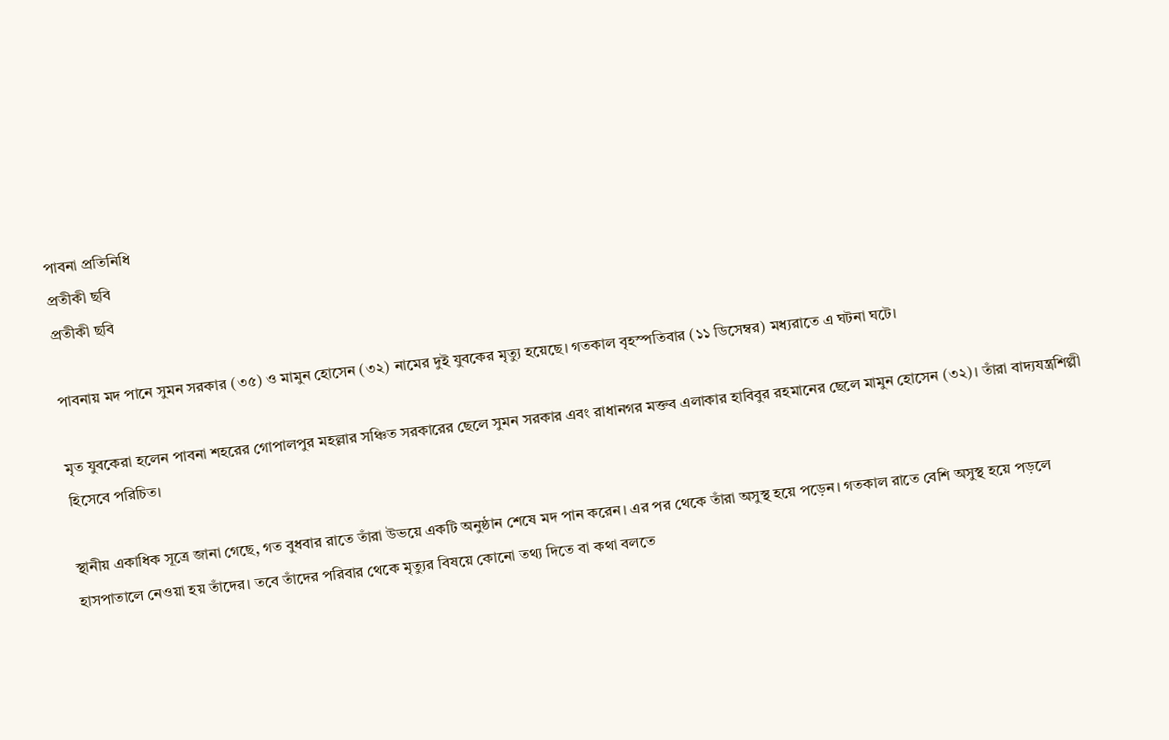পাবনা প্রতিনিধি
প্রতীকী ছবি
প্রতীকী ছবি

পাবনায় মদ পানে সুমন সরকার (৩৫) ও মামুন হোসেন (৩২) নামের দুই যুবকের মৃত্যু হয়েছে। গতকাল বৃহস্পতিবার (১১ ডিসেম্বর) মধ্যরাতে এ ঘটনা ঘটে।

মৃত যুবকেরা হলেন পাবনা শহরের গোপালপুর মহল্লার সঞ্চিত সরকারের ছেলে সুমন সরকার এবং রাধানগর মক্তব এলাকার হাবিবুর রহমানের ছেলে মামুন হোসেন (৩২)। তাঁরা বাদ্যযন্ত্রশিল্পী হিসেবে পরিচিত।

স্থানীয় একাধিক সূত্রে জানা গেছে, গত বুধবার রাতে তাঁরা উভয়ে একটি অনুষ্ঠান শেষে মদ পান করেন। এর পর থেকে তাঁরা অসুস্থ হয়ে পড়েন। গতকাল রাতে বেশি অসুস্থ হয়ে পড়লে হাসপাতালে নেওয়া হয় তাঁদের। তবে তাঁদের পরিবার থেকে মৃত্যুর বিষয়ে কোনো তথ্য দিতে বা কথা বলতে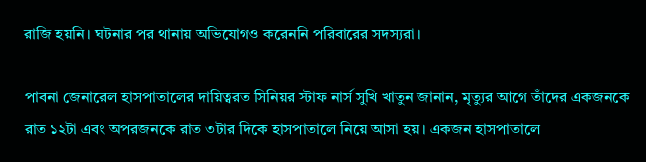রাজি হয়নি। ঘটনার পর থানায় অভিযোগও করেননি পরিবারের সদস্যরা।

পাবনা জেনারেল হাসপাতালের দায়িত্বরত সিনিয়র স্টাফ নার্স সুখি খাতুন জানান, মৃত্যুর আগে তাঁদের একজনকে রাত ১২টা এবং অপরজনকে রাত ৩টার দিকে হাসপাতালে নিয়ে আসা হয়। একজন হাসপাতালে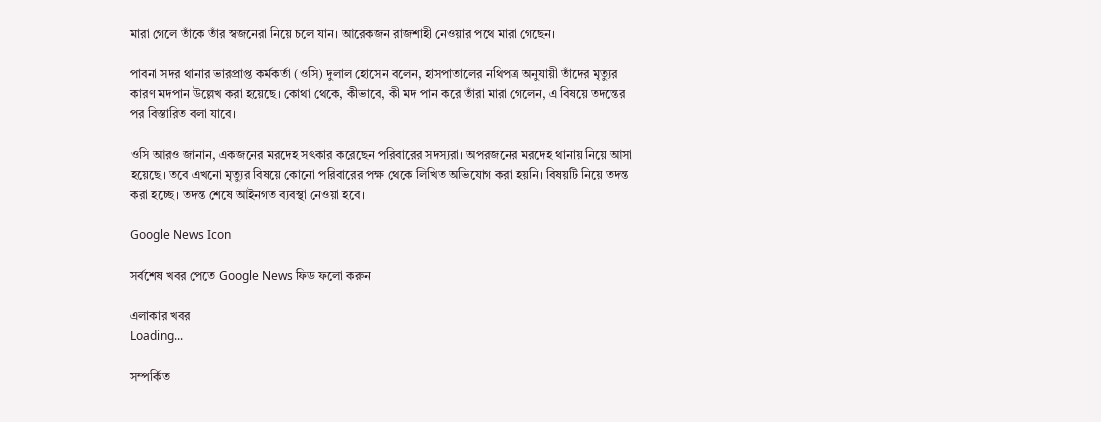মারা গেলে তাঁকে তাঁর স্বজনেরা নিয়ে চলে যান। আরেকজন রাজশাহী নেওয়ার পথে মারা গেছেন।

পাবনা সদর থানার ভারপ্রাপ্ত কর্মকর্তা (ওসি) দুলাল হোসেন বলেন, হাসপাতালের নথিপত্র অনুযায়ী তাঁদের মৃত্যুর কারণ মদপান উল্লেখ করা হয়েছে। কোথা থেকে, কীভাবে, কী মদ পান করে তাঁরা মারা গেলেন, এ বিষয়ে তদন্তের পর বিস্তারিত বলা যাবে।

ওসি আরও জানান, একজনের মরদেহ সৎকার করেছেন পরিবারের সদস্যরা। অপরজনের মরদেহ থানায় নিয়ে আসা হয়েছে। তবে এখনো মৃত্যুর বিষয়ে কোনো পরিবারের পক্ষ থেকে লিখিত অভিযোগ করা হয়নি। বিষয়টি নিয়ে তদন্ত করা হচ্ছে। তদন্ত শেষে আইনগত ব্যবস্থা নেওয়া হবে।

Google News Icon

সর্বশেষ খবর পেতে Google News ফিড ফলো করুন

এলাকার খবর
Loading...

সম্পর্কিত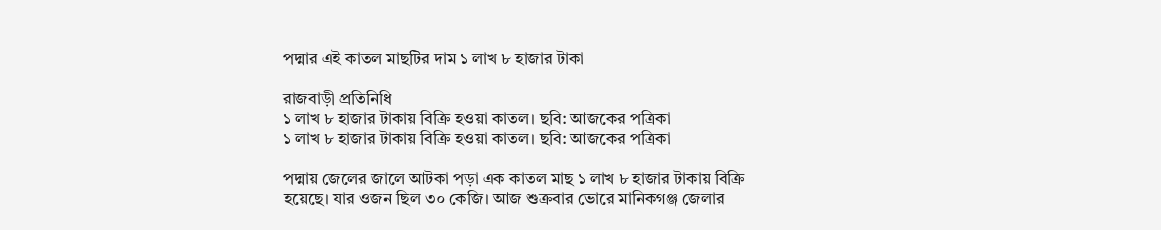পদ্মার এই কাতল মাছটির দাম ১ লাখ ৮ হাজার টাকা

রাজবাড়ী প্রতিনিধি
১ লাখ ৮ হাজার টাকায় বিক্রি হওয়া কাতল। ছবি: আজকের পত্রিকা
১ লাখ ৮ হাজার টাকায় বিক্রি হওয়া কাতল। ছবি: আজকের পত্রিকা

পদ্মায় জেলের জালে আটকা পড়া এক কাতল মাছ ১ লাখ ৮ হাজার টাকায় বিক্রি হয়েছে। যার ওজন ছিল ৩০ কেজি। আজ শুক্রবার ভোরে মানিকগঞ্জ জেলার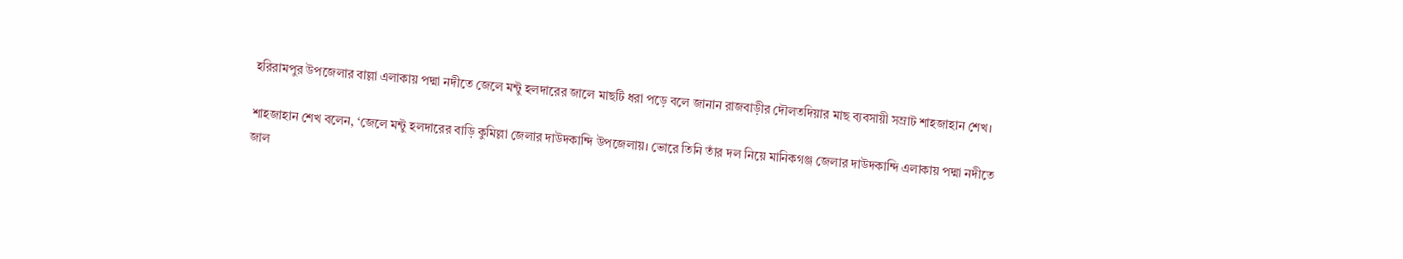হরিরামপুর উপজেলার বাল্লা এলাকায় পদ্মা নদীতে জেলে মন্টু হলদারের জালে মাছটি ধরা পড়ে বলে জানান রাজবাড়ীর দৌলতদিয়ার মাছ ব্যবসায়ী সম্রাট শাহজাহান শেখ।

শাহজাহান শেখ বলেন, ‘জেলে মন্টু হলদারের বাড়ি কুমিল্লা জেলার দাউদকান্দি উপজেলায়। ভোরে তিনি তাঁর দল নিয়ে মানিকগঞ্জ জেলার দাউদকান্দি এলাকায় পদ্মা নদীতে জাল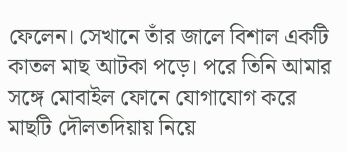ফেলেন। সেখানে তাঁর জালে বিশাল একটি কাতল মাছ আটকা পড়ে। পরে তিনি আমার সঙ্গে মোবাইল ফোনে যোগাযোগ করে মাছটি দৌলতদিয়ায় নিয়ে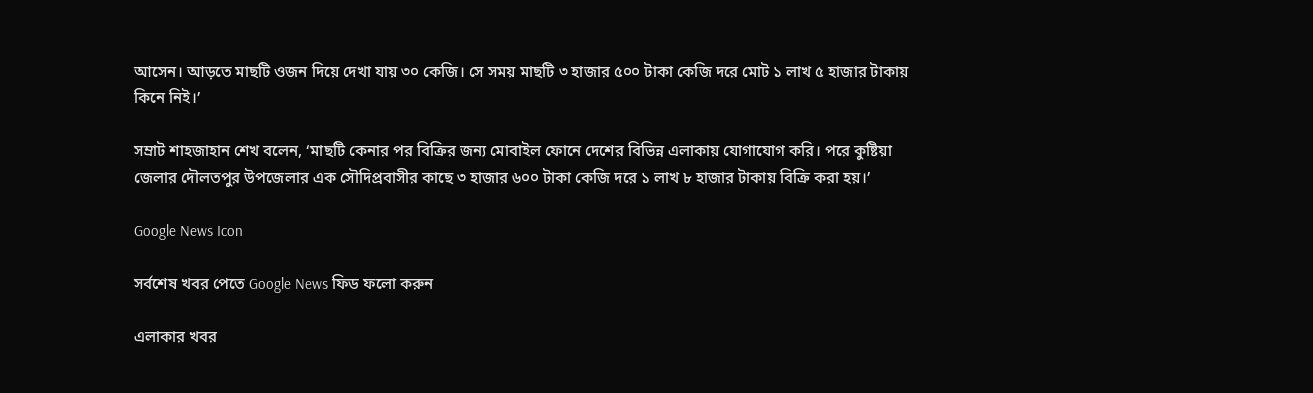আসেন। আড়তে মাছটি ওজন দিয়ে দেখা যায় ৩০ কেজি। সে সময় মাছটি ৩ হাজার ৫০০ টাকা কেজি দরে মোট ১ লাখ ৫ হাজার টাকায় কিনে নিই।’

সম্রাট শাহজাহান শেখ বলেন, ‘মাছটি কেনার পর বিক্রির জন্য মোবাইল ফোনে দেশের বিভিন্ন এলাকায় যোগাযোগ করি। পরে কুষ্টিয়া জেলার দৌলতপুর উপজেলার এক সৌদিপ্রবাসীর কাছে ৩ হাজার ৬০০ টাকা কেজি দরে ১ লাখ ৮ হাজার টাকায় বিক্রি করা হয়।’

Google News Icon

সর্বশেষ খবর পেতে Google News ফিড ফলো করুন

এলাকার খবর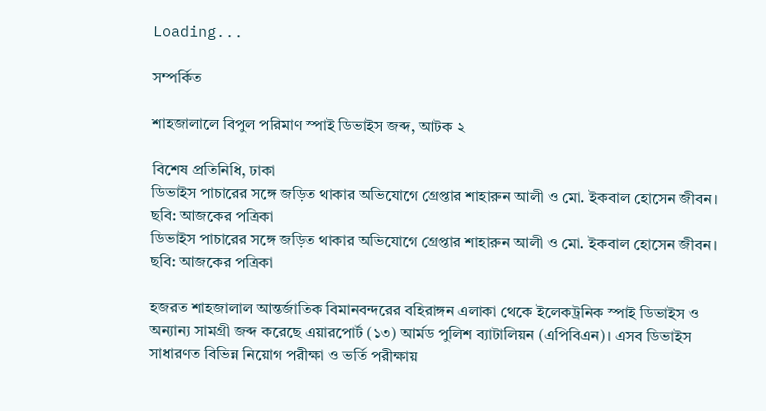Loading...

সম্পর্কিত

শাহজালালে বিপুল পরিমাণ স্পাই ডিভাইস জব্দ, আটক ২

বিশেষ প্রতিনিধি, ঢাকা
ডিভাইস পাচারের সঙ্গে জড়িত থাকার অভিযোগে গ্রেপ্তার শাহারুন আলী ও মো. ইকবাল হোসেন জীবন। ছবি: আজকের পত্রিকা
ডিভাইস পাচারের সঙ্গে জড়িত থাকার অভিযোগে গ্রেপ্তার শাহারুন আলী ও মো. ইকবাল হোসেন জীবন। ছবি: আজকের পত্রিকা

হজরত শাহজালাল আন্তর্জাতিক বিমানবন্দরের বহিরাঙ্গন এলাকা থেকে ইলেকট্রনিক স্পাই ডিভাইস ও অন্যান্য সামগ্রী জব্দ করেছে এয়ারপোর্ট (১৩) আর্মড পুলিশ ব্যাটালিয়ন (এপিবিএন)। এসব ডিভাইস সাধারণত বিভিন্ন নিয়োগ পরীক্ষা ও ভর্তি পরীক্ষায়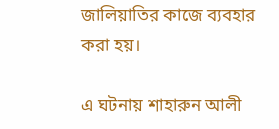জালিয়াতির কাজে ব্যবহার করা হয়।

এ ঘটনায় শাহারুন আলী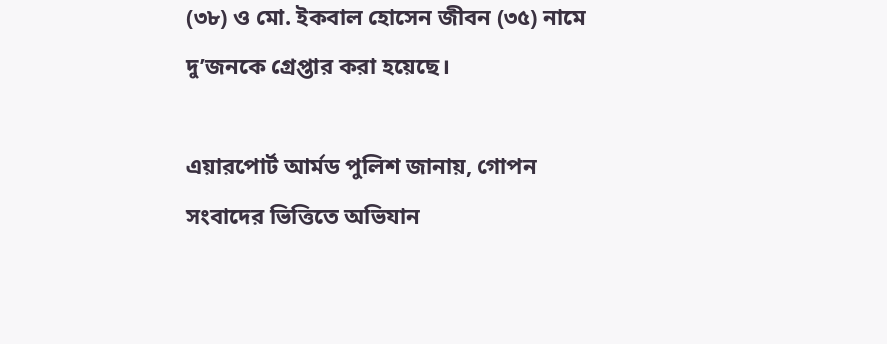(৩৮) ও মো. ইকবাল হোসেন জীবন (৩৫) নামে দু’জনকে গ্রেপ্তার করা হয়েছে।

এয়ারপোর্ট আর্মড পুলিশ জানায়, গোপন সংবাদের ভিত্তিতে অভিযান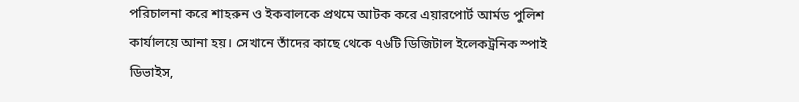পরিচালনা করে শাহরুন ও ইকবালকে প্রথমে আটক করে এয়ারপোর্ট আর্মড পুলিশ কার্যালয়ে আনা হয়। সেখানে তাঁদের কাছে থেকে ৭৬টি ডিজিটাল ইলেকট্রনিক স্পাই ডিভাইস,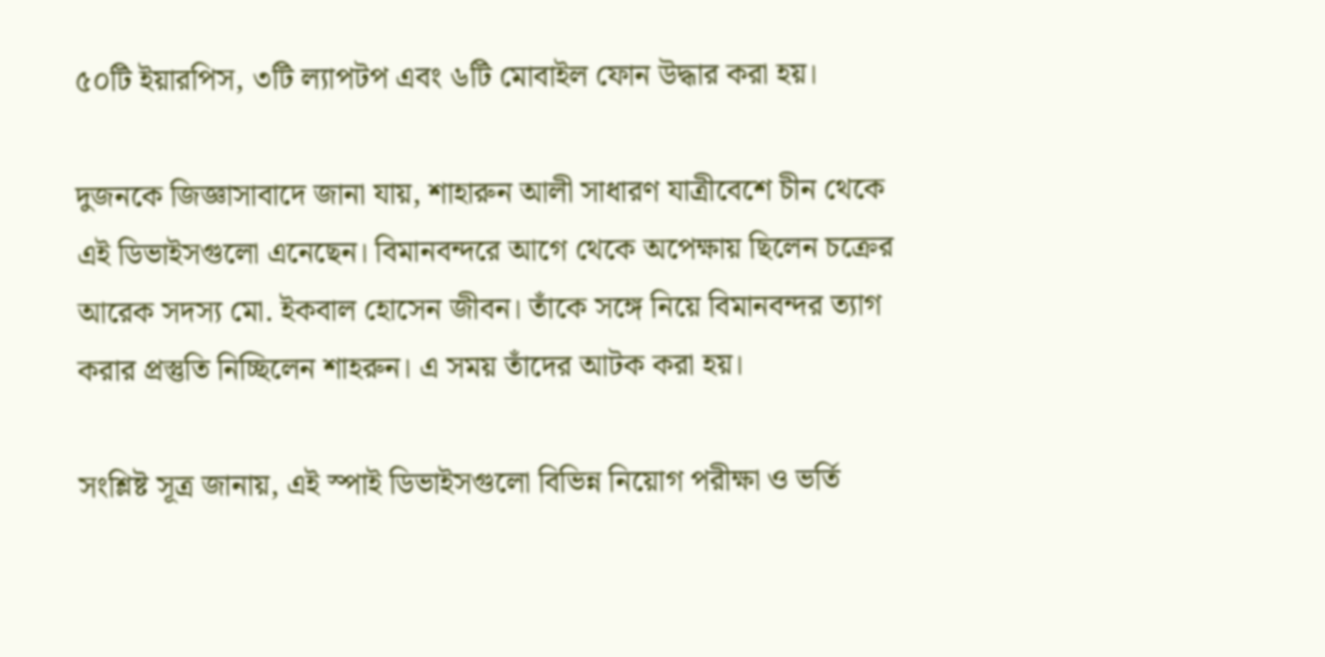৫০টি ইয়ারপিস, ৩টি ল্যাপটপ এবং ৬টি মোবাইল ফোন উদ্ধার করা হয়।

দুজনকে জিজ্ঞাসাবাদে জানা যায়, শাহারুন আলী সাধারণ যাত্রীবেশে চীন থেকে এই ডিভাইসগুলো এনেছেন। বিমানবন্দরে আগে থেকে অপেক্ষায় ছিলেন চক্রের আরেক সদস্য মো. ইকবাল হোসেন জীবন। তাঁকে সঙ্গে নিয়ে বিমানবন্দর ত্যাগ করার প্রস্তুতি নিচ্ছিলেন শাহরুন। এ সময় তাঁদের আটক করা হয়।

সংশ্লিষ্ট সূত্র জানায়, এই স্পাই ডিভাইসগুলো বিভিন্ন নিয়োগ পরীক্ষা ও ভর্তি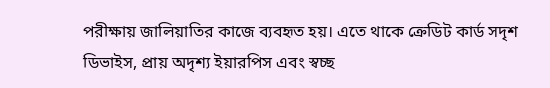পরীক্ষায় জালিয়াতির কাজে ব্যবহৃত হয়। এতে থাকে ক্রেডিট কার্ড সদৃশ ডিভাইস, প্রায় অদৃশ্য ইয়ারপিস এবং স্বচ্ছ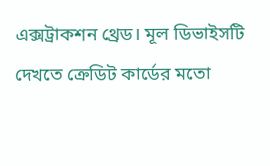এক্সট্রাকশন থ্রেড। মূল ডিভাইসটি দেখতে ক্রেডিট কার্ডের মতো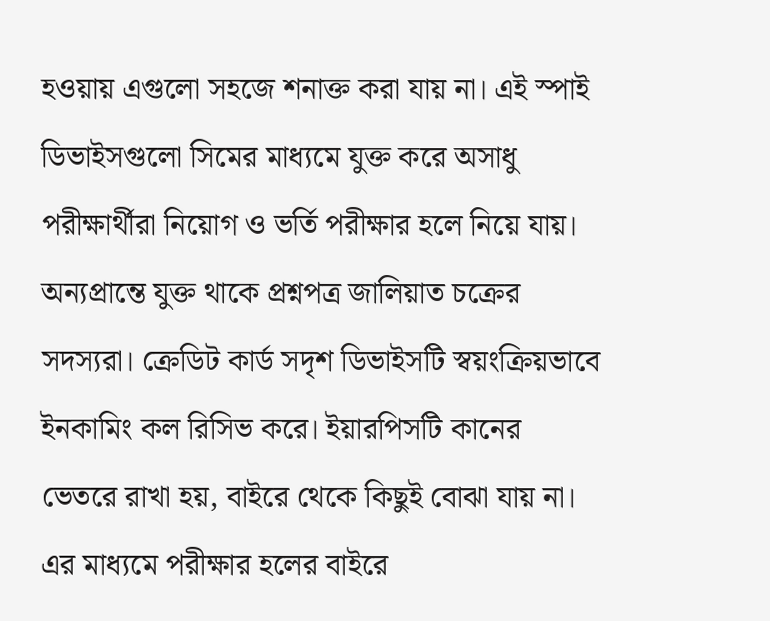হওয়ায় এগুলো সহজে শনাক্ত করা যায় না। এই স্পাই ডিভাইসগুলো সিমের মাধ্যমে যুক্ত করে অসাধু পরীক্ষার্থীরা নিয়োগ ও ভর্তি পরীক্ষার হলে নিয়ে যায়। অন্যপ্রান্তে যুক্ত থাকে প্রশ্নপত্র জালিয়াত চক্রের সদস্যরা। ক্রেডিট কার্ড সদৃশ ডিভাইসটি স্বয়ংক্রিয়ভাবে ইনকামিং কল রিসিভ করে। ইয়ারপিসটি কানের ভেতরে রাখা হয়, বাইরে থেকে কিছুই বোঝা যায় না। এর মাধ্যমে পরীক্ষার হলের বাইরে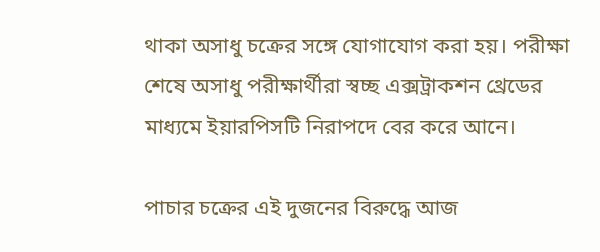থাকা অসাধু চক্রের সঙ্গে যোগাযোগ করা হয়। পরীক্ষা শেষে অসাধু পরীক্ষার্থীরা স্বচ্ছ এক্সট্রাকশন থ্রেডের মাধ্যমে ইয়ারপিসটি নিরাপদে বের করে আনে।

পাচার চক্রের এই দুজনের বিরুদ্ধে আজ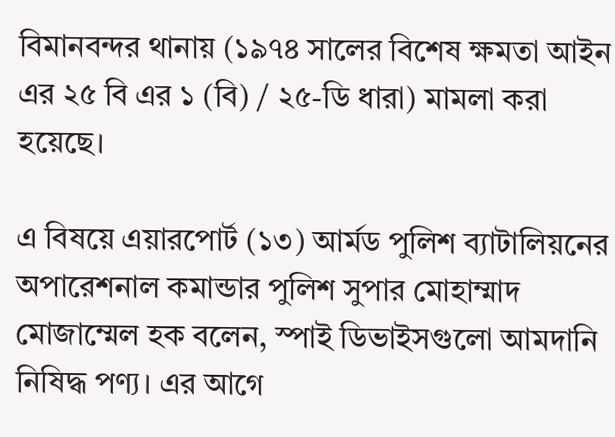বিমানবন্দর থানায় (১৯৭৪ সালের বিশেষ ক্ষমতা আইন এর ২৫ বি এর ১ (বি) / ২৫-ডি ধারা) মামলা করা হয়েছে।

এ বিষয়ে এয়ারপোর্ট (১৩) আর্মড পুলিশ ব্যাটালিয়নের অপারেশনাল কমান্ডার পুলিশ সুপার মোহাম্মাদ মোজাম্মেল হক বলেন, স্পাই ডিভাইসগুলো আমদানি নিষিদ্ধ পণ্য। এর আগে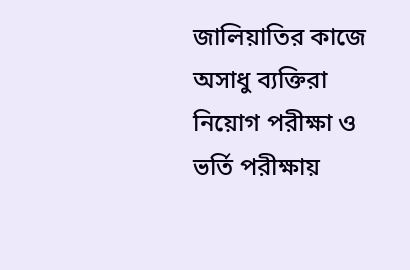জালিয়াতির কাজে অসাধু ব্যক্তিরা নিয়োগ পরীক্ষা ও ভর্তি পরীক্ষায়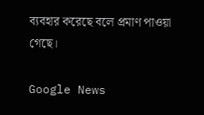ব্যবহার করেছে বলে প্রমাণ পাওয়া গেছে।

Google News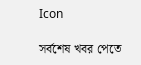Icon

সর্বশেষ খবর পেতে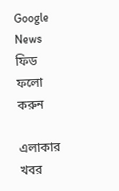Google News ফিড ফলো করুন

এলাকার খবর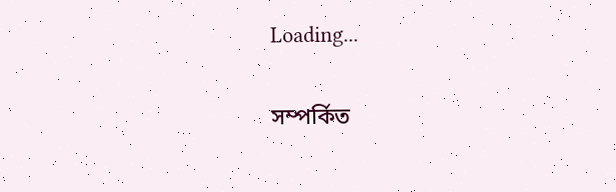Loading...

সম্পর্কিত